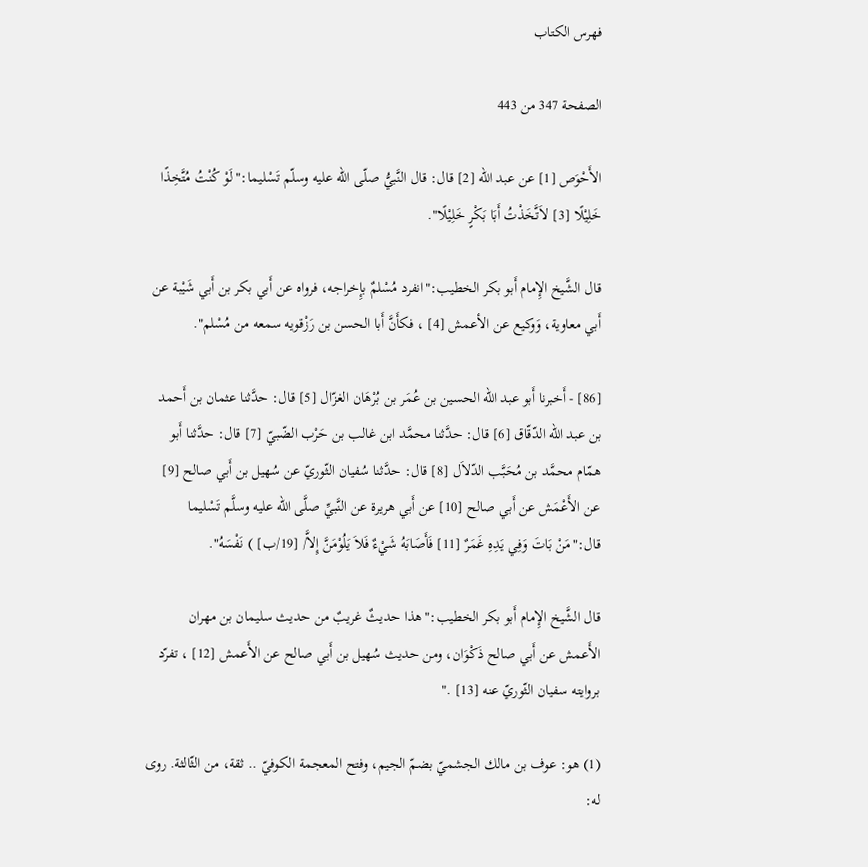فهرس الكتاب

الصفحة 347 من 443

الأَحْوَص [1] عن عبد الله [2] قال: قال النَّبيُّ صلّى الله عليه وسلّم تَسْليما:"لَوْ كُنْتُ مُتَّخِذًا خَلِيْلًا [3] لاَتَّخَذْتُ أَبَا بَكْرٍ خَلِيْلًا".

قال الشَّيخ الإِمام أَبو بكر الخطيب:"انفرد مُسْلمٌ بإِخراجه، فرواه عن أَبي بكر بن أَبي شَيْبة عن أَبي معاوية، وَوكيع عن الأعمش [4] ، فكأَنَّ أَبا الحسن بن رَزْقويه سمعه من مُسْلم".

[86] - أَخبرنا أَبو عبد الله الحسين بن عُمَر بن بُرْهَان الغزّال [5] قال: حدَّثنا عثمان بن أَحمد بن عبد الله الدّقّاق [6] قال: حدَّثنا محمَّد ابن غالب بن حَرْب الضّبيّ [7] قال: حدَّثنا أَبو همّام محمَّد بن مُحَبَّب الدّلاَل [8] قال: حدَّثنا سُفيان الثّوريّ عن سُهيل بن أَبي صالح [9] عن الأَعْمَش عن أَبي صالح [10] عن أَبي هريرة عن النَّبيِّ صلَّى الله عليه وسلَّم تَسْليما قال:"مَنْ بَاتَ وَفِي يَدِهِ غَمَرٌ [11] فَأَصَابَهُ شَيْءٌ فَلاَ يَلُوْمَنَّ إِلاَّ/ [19/ب] ) نَفْسَهُ".

قال الشَّيخ الإِمام أَبو بكر الخطيب:"هذا حديثٌ غريبٌ من حديث سليمان بن مهران الأَعمش عن أَبي صالح ذَكْوَان، ومن حديث سُهيل بن أَبي صالح عن الأَعمش [12] ، تفرّد بروايته سفيان الثّوريّ عنه [13] ."

(1) هو: عوف بن مالك الجشميّ بضمّ الجيم، وفتح المعجمة الكوفيّ .. ثقة، من الثّالثة. روى له: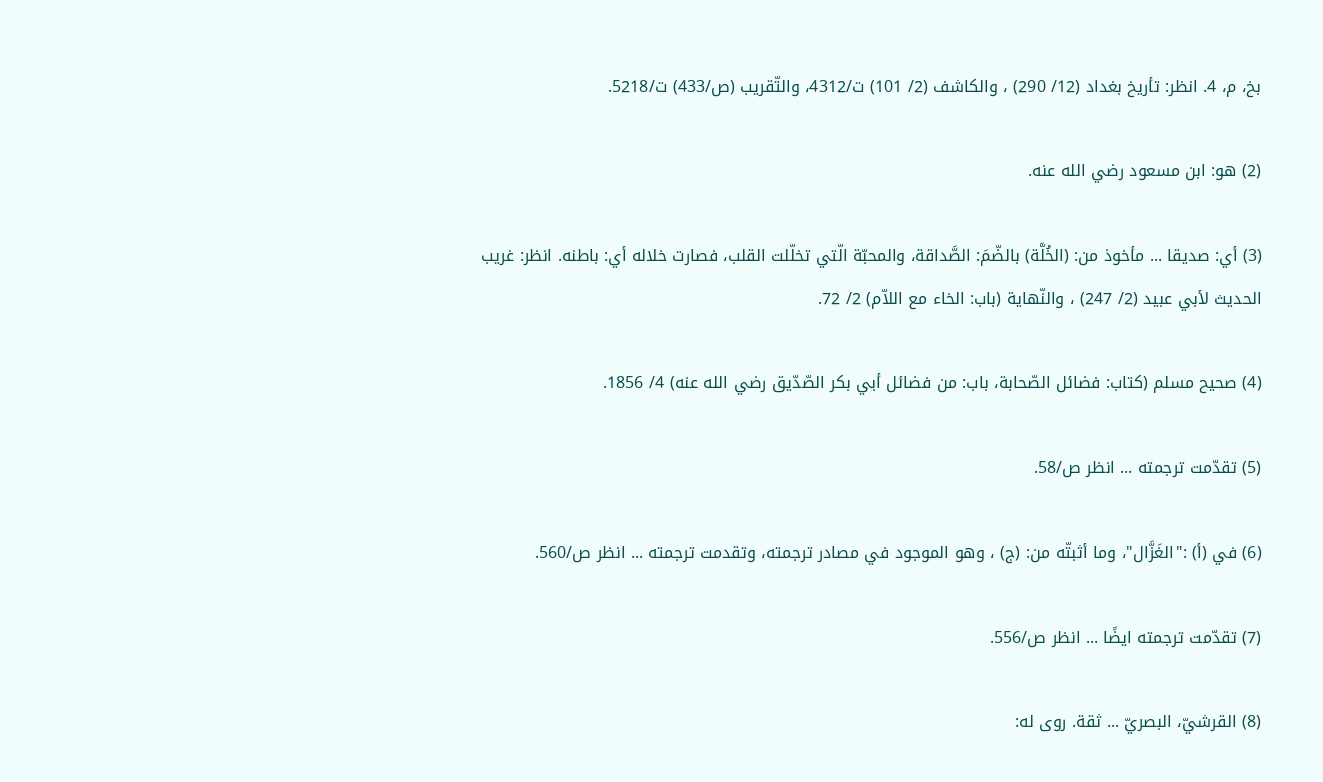بخ، م، 4. انظر: تأريخ بغداد (12/ 290) ، والكاشف (2/ 101) ت/4312، والتّقريب (ص/433) ت/5218.

(2) هو: ابن مسعود رضي الله عنه.

(3) أي: صديقا ... مأخوذ من: (الخُلَّة) بالضّمَ: الصَّداقة، والمحبّة الّتي تخلّلت القلب، فصارت خلاله أي: باطنه. انظر: غريب الحديث لأبي عبيد (2/ 247) ، والنّهاية (باب: الخاء مع اللاّم) 2/ 72.

(4) صحيح مسلم (كتاب: فضائل الصّحابة، باب: من فضائل أبي بكر الصّدّيق رضي الله عنه) 4/ 1856.

(5) تقدّمت ترجمته ... انظر ص/58.

(6) في (أ) :"الغَزَّال"، وما أثبتّه من: (ج) ، وهو الموجود في مصادر ترجمته، وتقدمت ترجمته ... انظر ص/560.

(7) تقدّمت ترجمته ايضًا ... انظر ص/556.

(8) القرشيّ، البصريّ ... ثقة. روى له: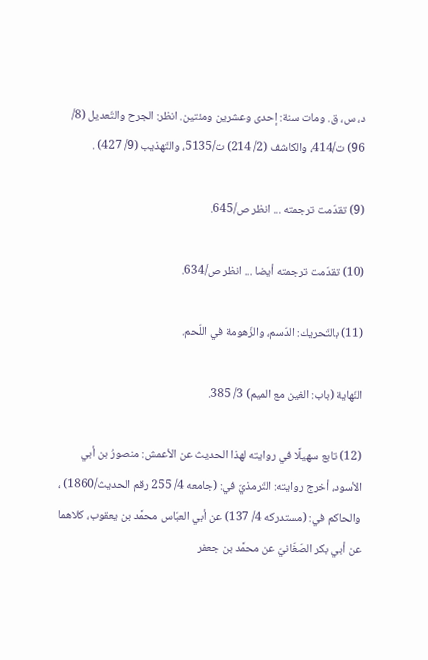د، س، ق. ومات سنة: إحدى وعشرين ومئتين. انظر: الجرح والتّعديل (8/ 96) ت/414، والكاشف (2/ 214) ت/5135، والتّهذيب (9/ 427) .

(9) تقدّمت ترجمته ... انظر ص/645.

(10) تقدّمت ترجمته أيضا ... انظر ص/634.

(11) بالتّحريك: الدّسم، والزّهومة في اللّحم.

النّهاية (باب: الغين مع الميم) 3/ 385.

(12) تابع سهيلًا في روايته لهذا الحديث عن الأعمش: منصورُ بن أبي الأسود، أخرج روايته: التّرمذيّ في: (جامعه 4/ 255 رقم الحديث/1860) ، والحاكم في: (مستدركه 4/ 137) عن أبي العبّاس محمَّد بن يعقوب، كلاهما عن أبي بكر الصّغّانيّ عن محمَّد بن جعفر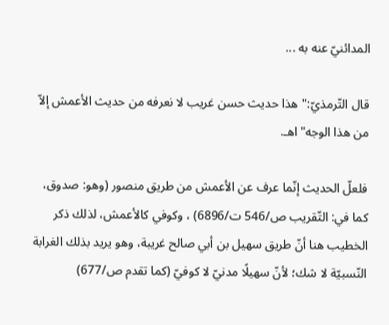المدائنيّ عنه به ...

قال التّرمذيّ:"هذا حديث حسن غريب لا نعرفه من حديث الأعمش إلاّ من هذا الوجه"اهـ.

فلعلّ الحديث إنّما عرف عن الأعمش من طريق منصور (وهو: صدوق، كما في: التّقريب ص/546 ت/6896) ، وكوفي كالأعمش، لذلك ذكر الخطيب هنا أنّ طريق سهيل بن أبي صالح غريبة، وهو يريد بذلك الغرابة النّسبيّة لا شك؛ لأنّ سهيلًا مدنيّ لا كوفيّ (كما تقدم ص/677)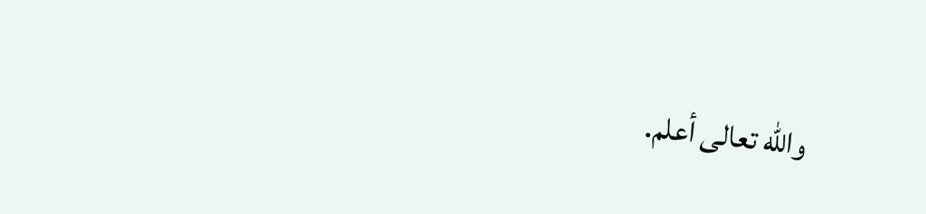والله تعالى أعلم.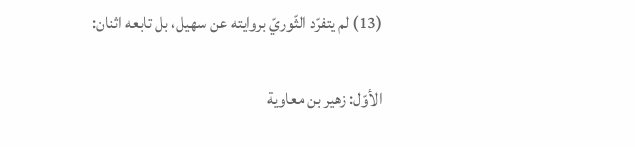(13) لم يتفرّد الثّوريّ بروايته عن سهيل، بل تابعه اثنان:

الأوّل: زهير بن معاوية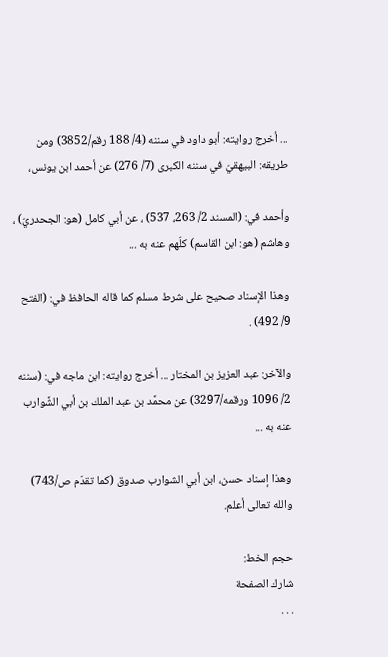... أخرج روايته: أبو داود في سننه (4/ 188 رقم/3852) ومن طريقه: البيهقيّ في سننه الكبرى (7/ 276) عن أحمد ابن يونس،

وأحمد في: (المسند 2/ 263، 537) ، عن أبي كامل (هو: الجحدريّ) ، وهاشم (هو: ابن القاسم) كلّهم عنه به ...

وهذا الإسناد صحيح على شرط مسلم كما قاله الحافظ في: (الفتح 9/ 492) .

والآخر: عبد العزيز بن المختار ... أخرج روايته: ابن ماجه في: (سننه 2/ 1096 ورقمه/3297) عن محمَّد بن عبد الملك بن أبي الشَّوارب عنه به ...

وهذا إسناد حسن، ابن أبي الشوارب صدوق (كما تقدّم ص/743) والله تعالى أعلم.

حجم الخط:
شارك الصفحة
. . .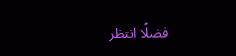فضلًا انتظر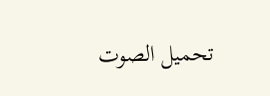تحميل الصوت